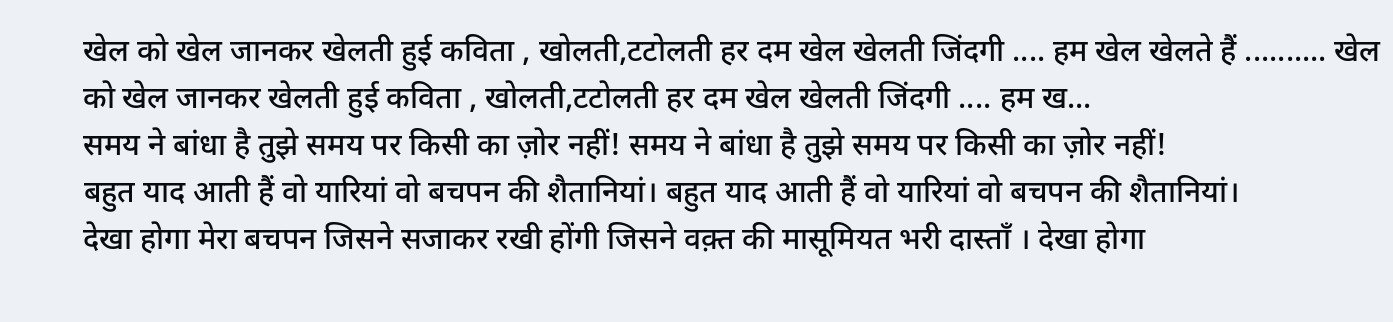खेल को खेल जानकर खेलती हुई कविता , खोलती,टटोलती हर दम खेल खेलती जिंदगी .... हम खेल खेलते हैं .......... खेल को खेल जानकर खेलती हुई कविता , खोलती,टटोलती हर दम खेल खेलती जिंदगी .... हम ख...
समय ने बांधा है तुझे समय पर किसी का ज़ोर नहीं! समय ने बांधा है तुझे समय पर किसी का ज़ोर नहीं!
बहुत याद आती हैं वो यारियां वो बचपन की शैतानियां। बहुत याद आती हैं वो यारियां वो बचपन की शैतानियां।
देखा होगा मेरा बचपन जिसने सजाकर रखी होंगी जिसने वक़्त की मासूमियत भरी दास्ताँ । देखा होगा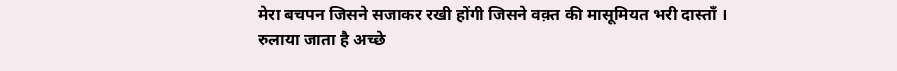मेरा बचपन जिसने सजाकर रखी होंगी जिसने वक़्त की मासूमियत भरी दास्ताँ ।
रुलाया जाता है अच्छे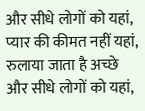और सीधे लोगों को यहां, प्यार की कीमत नहीं यहां, रुलाया जाता है अच्छे और सीधे लोगों को यहां,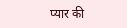प्यार की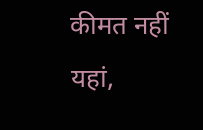कीमत नहीं यहां,